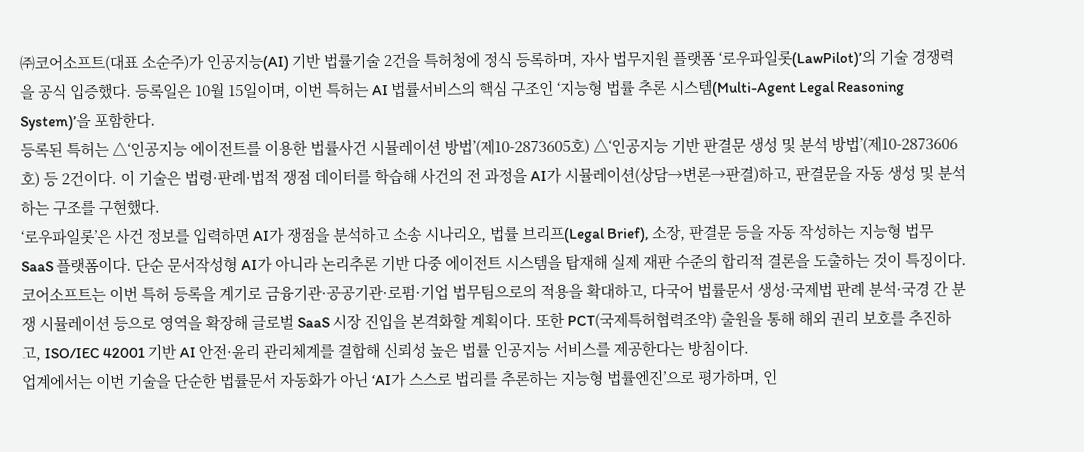㈜코어소프트(대표 소순주)가 인공지능(AI) 기반 법률기술 2건을 특허청에 정식 등록하며, 자사 법무지원 플랫폼 ‘로우파일롯(LawPilot)’의 기술 경쟁력을 공식 입증했다. 등록일은 10월 15일이며, 이번 특허는 AI 법률서비스의 핵심 구조인 ‘지능형 법률 추론 시스템(Multi-Agent Legal Reasoning System)’을 포함한다.
등록된 특허는 △‘인공지능 에이전트를 이용한 법률사건 시뮬레이션 방법’(제10-2873605호) △‘인공지능 기반 판결문 생성 및 분석 방법’(제10-2873606호) 등 2건이다. 이 기술은 법령·판례·법적 쟁점 데이터를 학습해 사건의 전 과정을 AI가 시뮬레이션(상담→변론→판결)하고, 판결문을 자동 생성 및 분석하는 구조를 구현했다.
‘로우파일롯’은 사건 정보를 입력하면 AI가 쟁점을 분석하고 소송 시나리오, 법률 브리프(Legal Brief), 소장, 판결문 등을 자동 작성하는 지능형 법무 SaaS 플랫폼이다. 단순 문서작성형 AI가 아니라 논리추론 기반 다중 에이전트 시스템을 탑재해 실제 재판 수준의 합리적 결론을 도출하는 것이 특징이다.
코어소프트는 이번 특허 등록을 계기로 금융기관·공공기관·로펌·기업 법무팀으로의 적용을 확대하고, 다국어 법률문서 생성·국제법 판례 분석·국경 간 분쟁 시뮬레이션 등으로 영역을 확장해 글로벌 SaaS 시장 진입을 본격화할 계획이다. 또한 PCT(국제특허협력조약) 출원을 통해 해외 권리 보호를 추진하고, ISO/IEC 42001 기반 AI 안전·윤리 관리체계를 결합해 신뢰성 높은 법률 인공지능 서비스를 제공한다는 방침이다.
업계에서는 이번 기술을 단순한 법률문서 자동화가 아닌 ‘AI가 스스로 법리를 추론하는 지능형 법률엔진’으로 평가하며, 인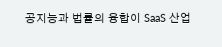공지능과 법률의 융합이 SaaS 산업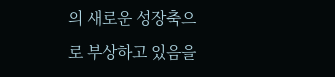의 새로운 성장축으로 부상하고 있음을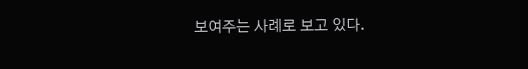보여주는 사례로 보고 있다.